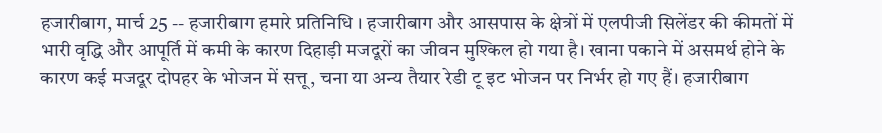हजारीबाग, मार्च 25 -- हजारीबाग हमारे प्रतिनिधि । हजारीबाग और आसपास के क्षेत्रों में एलपीजी सिलेंडर की कीमतों में भारी वृद्धि और आपूर्ति में कमी के कारण दिहाड़ी मजदूरों का जीवन मुश्किल हो गया है। खाना पकाने में असमर्थ होने के कारण कई मजदूर दोपहर के भोजन में सत्तू, चना या अन्य तैयार रेडी टू इट भोजन पर निर्भर हो गए हैं। हजारीबाग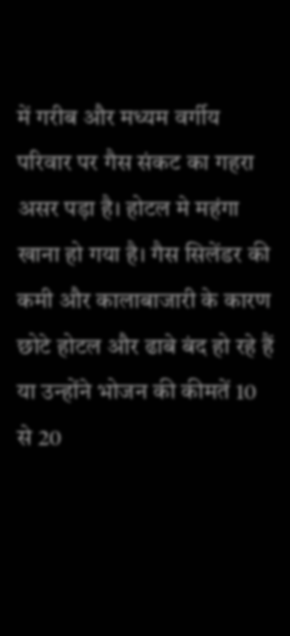में गरीब और मध्यम वर्गीय परिवार पर गैस संकट का गहरा असर पड़ा है। होटल मे महंगा खाना हो गया है। गैस सिलेंडर की कमी और कालाबाजारी के कारण छोटे होटल और ढाबे बंद हो रहे हैं या उन्होंने भोजन की कीमतें 10 से 20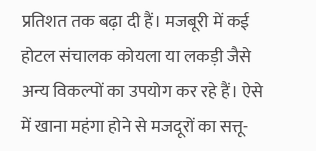प्रतिशत तक बढ़ा दी हैं। मजबूरी में कई होटल संचालक कोयला या लकड़ी जैसे अन्य विकल्पों का उपयोग कर रहे हैं। ऐसे में खाना महंगा होने से मजदूरों का सत्तू-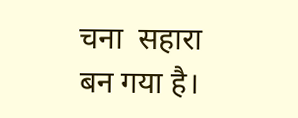चना  सहारा बन गया है।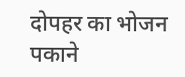दोपहर का भोजन पकाने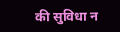की सुविधा न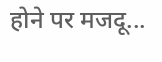होने पर मजदू...